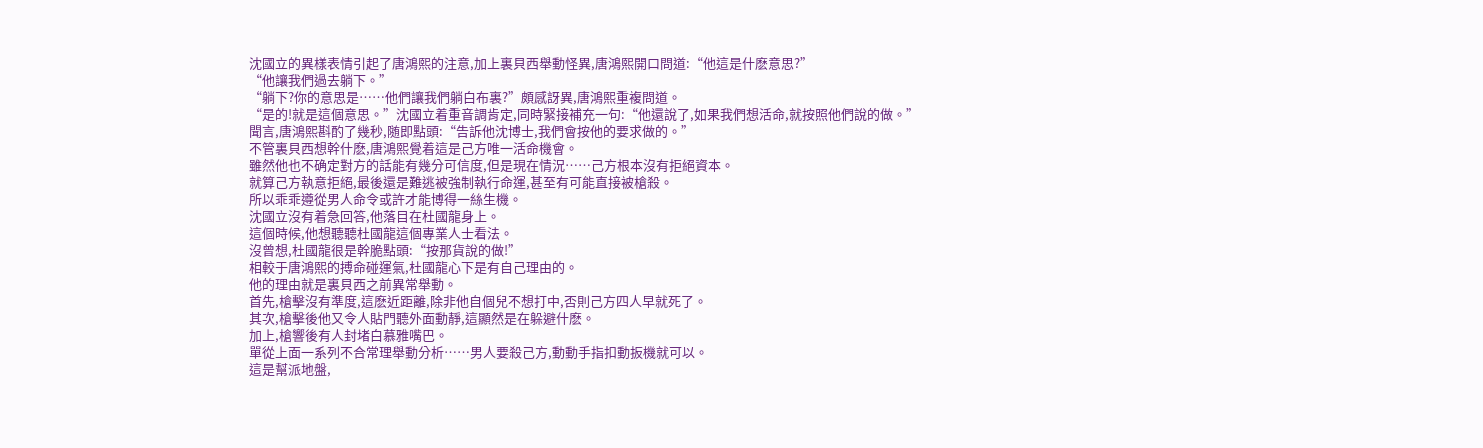沈國立的異樣表情引起了唐鴻熙的注意,加上裏貝西舉動怪異,唐鴻熙開口問道:“他這是什麽意思?”
“他讓我們過去躺下。”
“躺下?你的意思是……他們讓我們躺白布裏?”頗感訝異,唐鴻熙重複問道。
“是的!就是這個意思。”沈國立着重音調肯定,同時緊接補充一句:“他還說了,如果我們想活命,就按照他們說的做。”
聞言,唐鴻熙斟酌了幾秒,随即點頭:“告訴他沈博士,我們會按他的要求做的。”
不管裏貝西想幹什麽,唐鴻熙覺着這是己方唯一活命機會。
雖然他也不确定對方的話能有幾分可信度,但是現在情況……己方根本沒有拒絕資本。
就算己方執意拒絕,最後還是難逃被強制執行命運,甚至有可能直接被槍殺。
所以乖乖遵從男人命令或許才能博得一絲生機。
沈國立沒有着急回答,他落目在杜國龍身上。
這個時候,他想聽聽杜國龍這個專業人士看法。
沒曾想,杜國龍很是幹脆點頭:“按那貨說的做!”
相較于唐鴻熙的搏命碰運氣,杜國龍心下是有自己理由的。
他的理由就是裏貝西之前異常舉動。
首先,槍擊沒有準度,這麽近距離,除非他自個兒不想打中,否則己方四人早就死了。
其次,槍擊後他又令人貼門聽外面動靜,這顯然是在躲避什麽。
加上,槍響後有人封堵白慕雅嘴巴。
單從上面一系列不合常理舉動分析……男人要殺己方,動動手指扣動扳機就可以。
這是幫派地盤,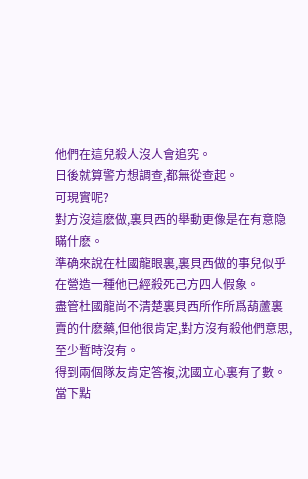他們在這兒殺人沒人會追究。
日後就算警方想調查,都無從查起。
可現實呢?
對方沒這麽做,裏貝西的舉動更像是在有意隐瞞什麽。
準确來說在杜國龍眼裏,裏貝西做的事兒似乎在營造一種他已經殺死己方四人假象。
盡管杜國龍尚不清楚裏貝西所作所爲葫蘆裏賣的什麽藥,但他很肯定,對方沒有殺他們意思,至少暫時沒有。
得到兩個隊友肯定答複,沈國立心裏有了數。
當下點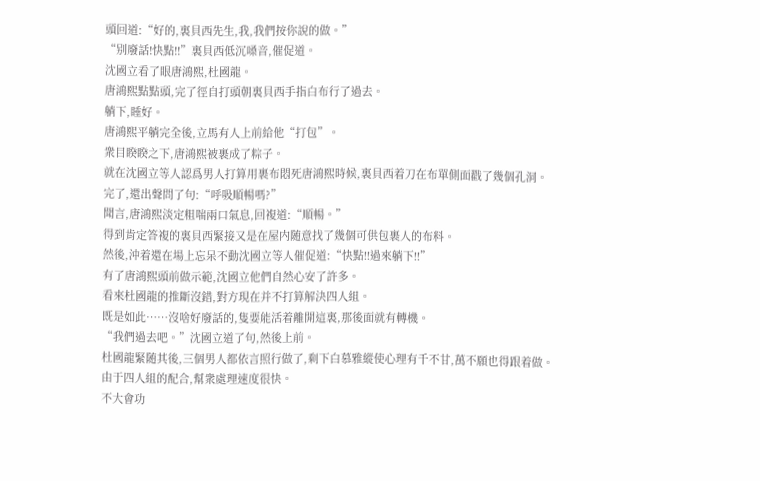頭回道:“好的,裏貝西先生,我,我們按你說的做。”
“别廢話!快點!!”裏貝西低沉嗓音,催促道。
沈國立看了眼唐鴻熙,杜國龍。
唐鴻熙點點頭,完了徑自打頭朝裏貝西手指白布行了過去。
躺下,睡好。
唐鴻熙平躺完全後,立馬有人上前給他“打包”。
衆目睽睽之下,唐鴻熙被裹成了粽子。
就在沈國立等人認爲男人打算用裹布悶死唐鴻熙時候,裏貝西着刀在布單側面戳了幾個孔洞。
完了,還出聲問了句:“呼吸順暢嗎?”
聞言,唐鴻熙淡定粗喘兩口氣息,回複道:“順暢。”
得到肯定答複的裏貝西緊接又是在屋内随意找了幾個可供包裹人的布料。
然後,沖着還在場上忘呆不動沈國立等人催促道:“快點!!過來躺下!!”
有了唐鴻熙頭前做示範,沈國立他們自然心安了許多。
看來杜國龍的推斷沒錯,對方現在并不打算解決四人組。
既是如此……沒啥好廢話的,隻要能活着離開這裏,那後面就有轉機。
“我們過去吧。”沈國立道了句,然後上前。
杜國龍緊随其後,三個男人都依言照行做了,剩下白慕雅縱使心理有千不甘,萬不願也得跟着做。
由于四人組的配合,幫衆處理速度很快。
不大會功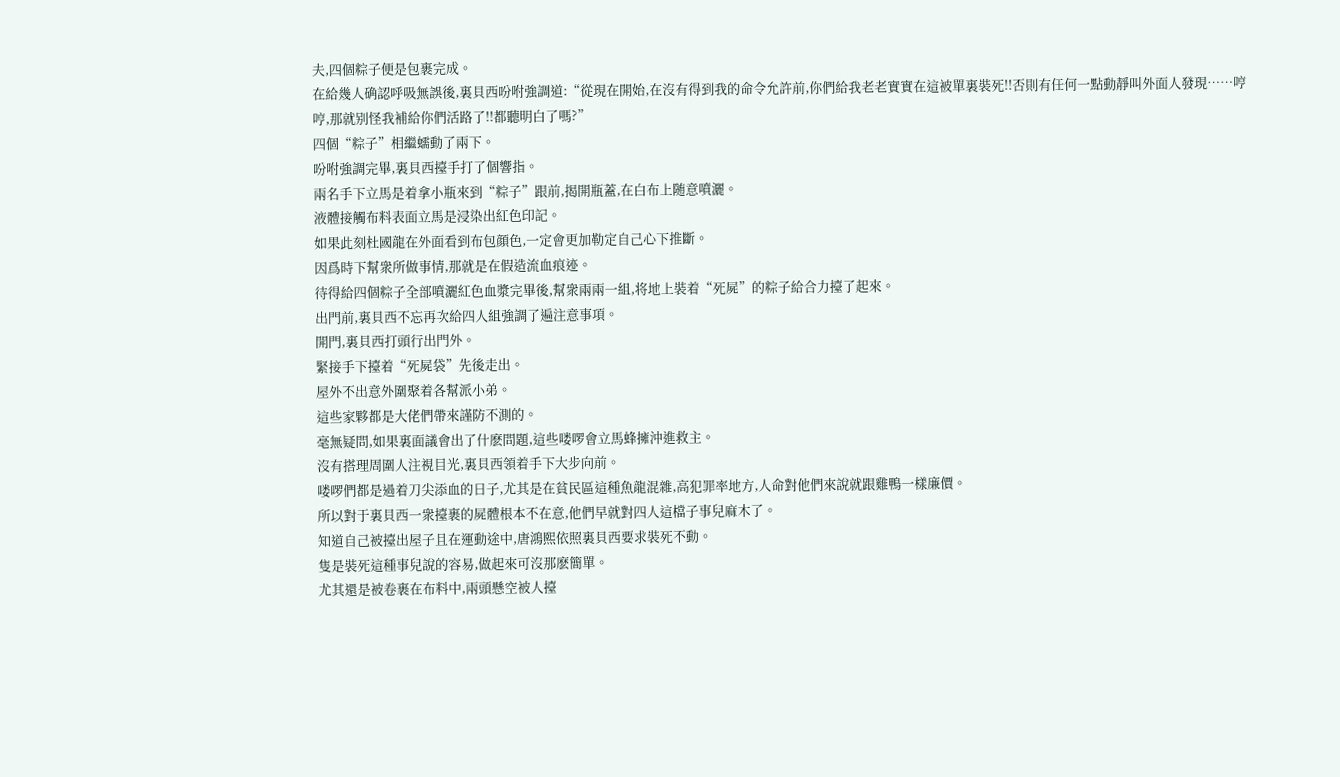夫,四個粽子便是包裹完成。
在給幾人确認呼吸無誤後,裏貝西吩咐強調道:“從現在開始,在沒有得到我的命令允許前,你們給我老老實實在這被單裏裝死!!否則有任何一點動靜叫外面人發現……哼哼,那就别怪我補給你們活路了!!都聽明白了嗎?”
四個“粽子”相繼蠕動了兩下。
吩咐強調完畢,裏貝西擡手打了個響指。
兩名手下立馬是着拿小瓶來到“粽子”跟前,揭開瓶蓋,在白布上随意噴灑。
液體接觸布料表面立馬是浸染出紅色印記。
如果此刻杜國龍在外面看到布包顔色,一定會更加勒定自己心下推斷。
因爲時下幫衆所做事情,那就是在假造流血痕迹。
待得給四個粽子全部噴灑紅色血漿完畢後,幫衆兩兩一組,将地上裝着“死屍”的粽子給合力擡了起來。
出門前,裏貝西不忘再次給四人組強調了遍注意事項。
開門,裏貝西打頭行出門外。
緊接手下擡着“死屍袋”先後走出。
屋外不出意外圍聚着各幫派小弟。
這些家夥都是大佬們帶來謹防不測的。
毫無疑問,如果裏面議會出了什麽問題,這些喽啰會立馬蜂擁沖進救主。
沒有搭理周圍人注視目光,裏貝西領着手下大步向前。
喽啰們都是過着刀尖添血的日子,尤其是在貧民區這種魚龍混雜,高犯罪率地方,人命對他們來說就跟雞鴨一樣廉價。
所以對于裏貝西一衆擡裹的屍體根本不在意,他們早就對四人這檔子事兒麻木了。
知道自己被擡出屋子且在運動途中,唐鴻熙依照裏貝西要求裝死不動。
隻是裝死這種事兒說的容易,做起來可沒那麽簡單。
尤其還是被卷裹在布料中,兩頭懸空被人擡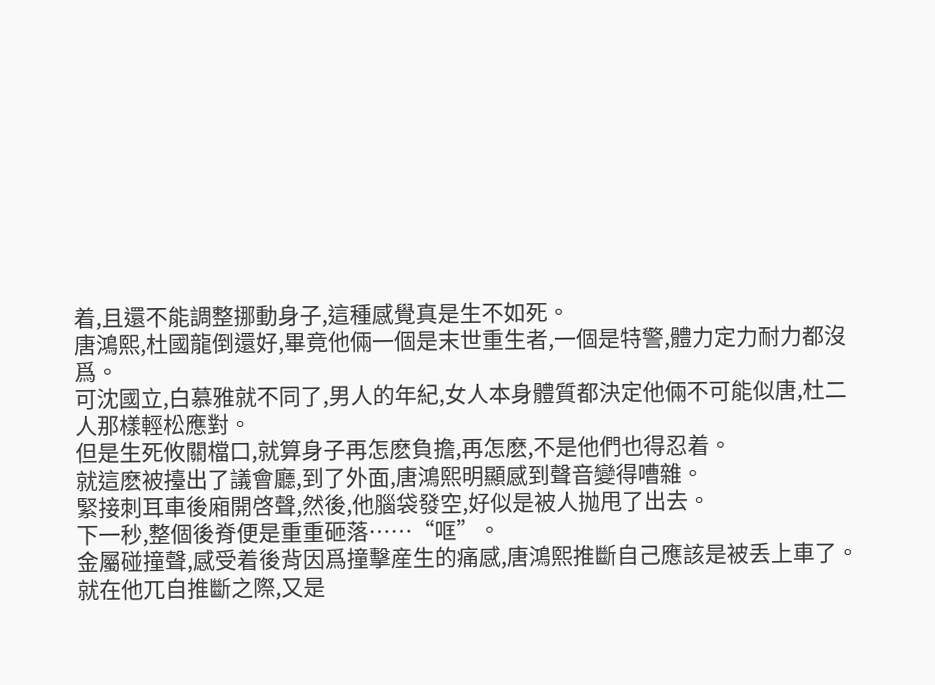着,且還不能調整挪動身子,這種感覺真是生不如死。
唐鴻熙,杜國龍倒還好,畢竟他倆一個是末世重生者,一個是特警,體力定力耐力都沒爲。
可沈國立,白慕雅就不同了,男人的年紀,女人本身體質都決定他倆不可能似唐,杜二人那樣輕松應對。
但是生死攸關檔口,就算身子再怎麽負擔,再怎麽,不是他們也得忍着。
就這麽被擡出了議會廳,到了外面,唐鴻熙明顯感到聲音變得嘈雜。
緊接刺耳車後廂開啓聲,然後,他腦袋發空,好似是被人抛甩了出去。
下一秒,整個後脊便是重重砸落……“哐”。
金屬碰撞聲,感受着後背因爲撞擊産生的痛感,唐鴻熙推斷自己應該是被丢上車了。
就在他兀自推斷之際,又是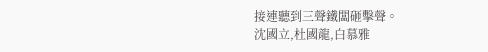接連聽到三聲鐵闆砸擊聲。
沈國立,杜國龍,白慕雅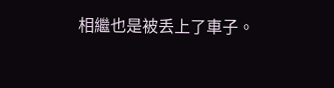相繼也是被丢上了車子。